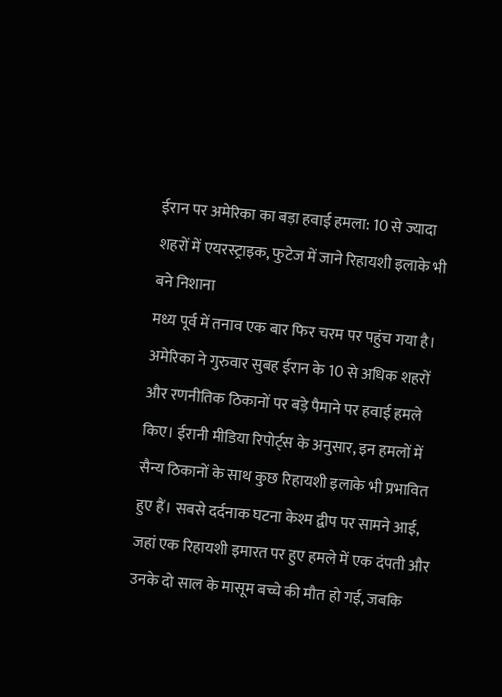ईरान पर अमेरिका का बड़ा हवाई हमला: 10 से ज्यादा शहरों में एयरस्ट्राइक, फुटेज में जाने रिहायशी इलाके भी बने निशाना
मध्य पूर्व में तनाव एक बार फिर चरम पर पहुंच गया है। अमेरिका ने गुरुवार सुबह ईरान के 10 से अधिक शहरों और रणनीतिक ठिकानों पर बड़े पैमाने पर हवाई हमले किए। ईरानी मीडिया रिपोर्ट्स के अनुसार, इन हमलों में सैन्य ठिकानों के साथ कुछ रिहायशी इलाके भी प्रभावित हुए हैं। सबसे दर्दनाक घटना केश्म द्वीप पर सामने आई, जहां एक रिहायशी इमारत पर हुए हमले में एक दंपती और उनके दो साल के मासूम बच्चे की मौत हो गई, जबकि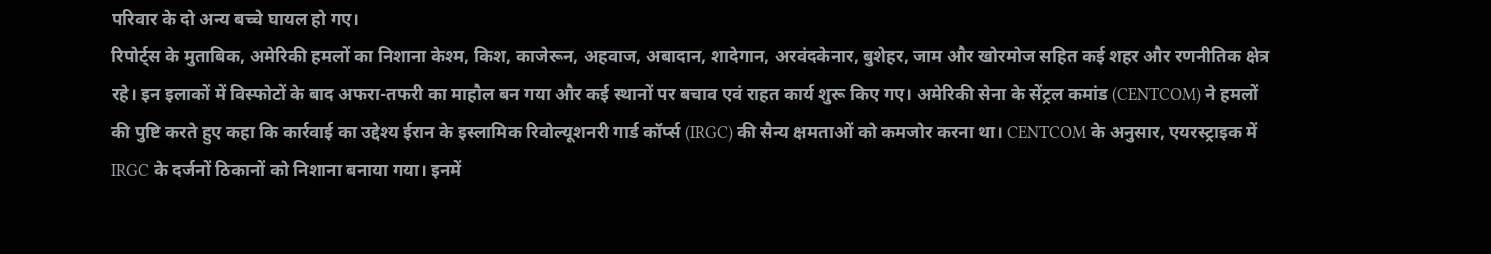परिवार के दो अन्य बच्चे घायल हो गए।
रिपोर्ट्स के मुताबिक, अमेरिकी हमलों का निशाना केश्म, किश, काजेरून, अहवाज, अबादान, शादेगान, अरवंदकेनार, बुशेहर, जाम और खोरमोज सहित कई शहर और रणनीतिक क्षेत्र रहे। इन इलाकों में विस्फोटों के बाद अफरा-तफरी का माहौल बन गया और कई स्थानों पर बचाव एवं राहत कार्य शुरू किए गए। अमेरिकी सेना के सेंट्रल कमांड (CENTCOM) ने हमलों की पुष्टि करते हुए कहा कि कार्रवाई का उद्देश्य ईरान के इस्लामिक रिवोल्यूशनरी गार्ड कॉर्प्स (IRGC) की सैन्य क्षमताओं को कमजोर करना था। CENTCOM के अनुसार, एयरस्ट्राइक में IRGC के दर्जनों ठिकानों को निशाना बनाया गया। इनमें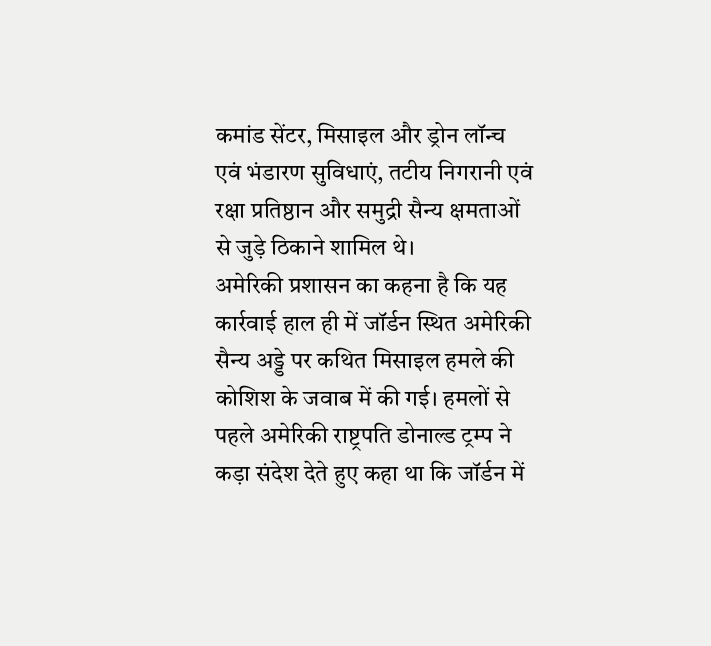कमांड सेंटर, मिसाइल और ड्रोन लॉन्च एवं भंडारण सुविधाएं, तटीय निगरानी एवं रक्षा प्रतिष्ठान और समुद्री सैन्य क्षमताओं से जुड़े ठिकाने शामिल थे।
अमेरिकी प्रशासन का कहना है कि यह कार्रवाई हाल ही में जॉर्डन स्थित अमेरिकी सैन्य अड्डे पर कथित मिसाइल हमले की कोशिश के जवाब में की गई। हमलों से पहले अमेरिकी राष्ट्रपति डोनाल्ड ट्रम्प ने कड़ा संदेश देते हुए कहा था कि जॉर्डन में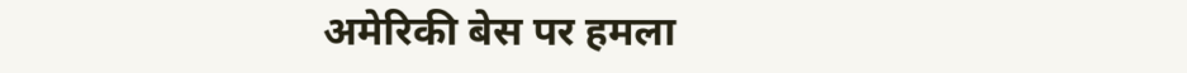अमेरिकी बेस पर हमला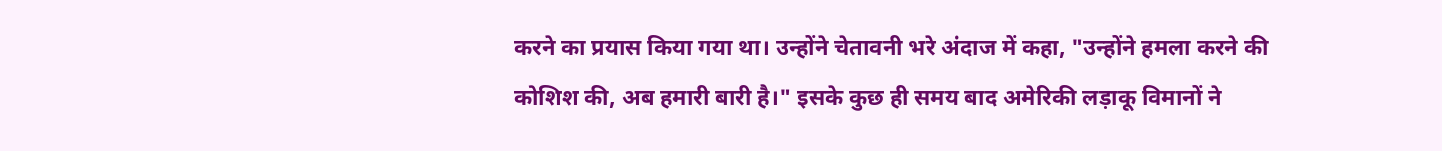करने का प्रयास किया गया था। उन्होंने चेतावनी भरे अंदाज में कहा, "उन्होंने हमला करने की कोशिश की, अब हमारी बारी है।" इसके कुछ ही समय बाद अमेरिकी लड़ाकू विमानों ने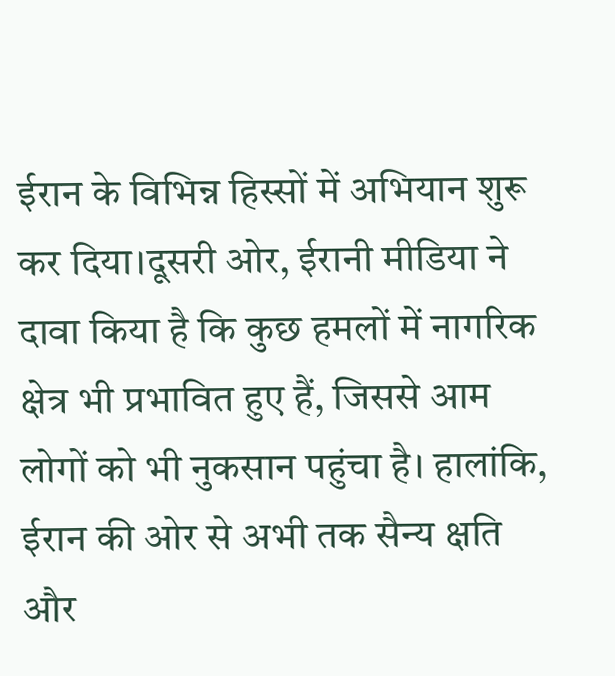ईरान के विभिन्न हिस्सों में अभियान शुरू कर दिया।दूसरी ओर, ईरानी मीडिया ने दावा किया है कि कुछ हमलों में नागरिक क्षेत्र भी प्रभावित हुए हैं, जिससे आम लोगों को भी नुकसान पहुंचा है। हालांकि, ईरान की ओर से अभी तक सैन्य क्षति और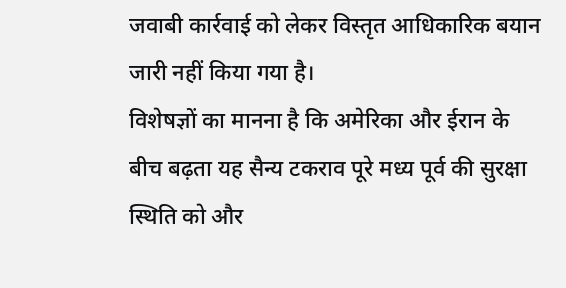जवाबी कार्रवाई को लेकर विस्तृत आधिकारिक बयान जारी नहीं किया गया है।
विशेषज्ञों का मानना है कि अमेरिका और ईरान के बीच बढ़ता यह सैन्य टकराव पूरे मध्य पूर्व की सुरक्षा स्थिति को और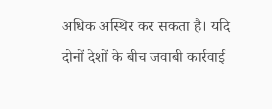अधिक अस्थिर कर सकता है। यदि दोनों देशों के बीच जवाबी कार्रवाई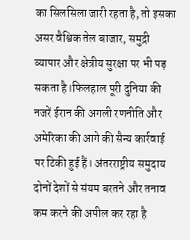का सिलसिला जारी रहता है, तो इसका असर वैश्विक तेल बाजार, समुद्री व्यापार और क्षेत्रीय सुरक्षा पर भी पड़ सकता है।फिलहाल पूरी दुनिया की नजरें ईरान की अगली रणनीति और अमेरिका की आगे की सैन्य कार्रवाई पर टिकी हुई हैं। अंतरराष्ट्रीय समुदाय दोनों देशों से संयम बरतने और तनाव कम करने की अपील कर रहा है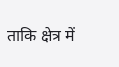ताकि क्षेत्र में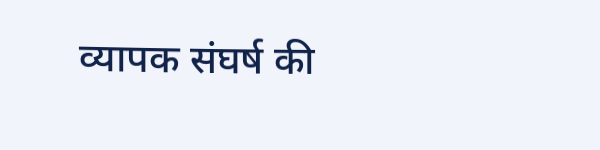व्यापक संघर्ष की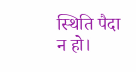स्थिति पैदा न हो।